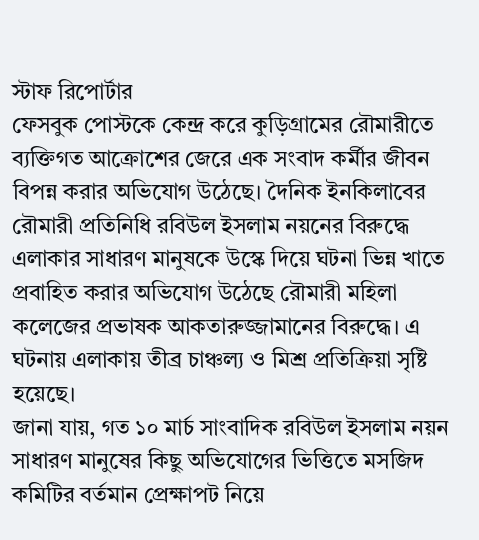স্টাফ রিপোর্টার
ফেসবুক পোস্টকে কেন্দ্র করে কুড়িগ্রামের রৌমারীতে ব্যক্তিগত আক্রোশের জেরে এক সংবাদ কর্মীর জীবন বিপন্ন করার অভিযোগ উঠেছে। দৈনিক ইনকিলাবের রৌমারী প্রতিনিধি রবিউল ইসলাম নয়নের বিরুদ্ধে এলাকার সাধারণ মানুষকে উস্কে দিয়ে ঘটনা ভিন্ন খাতে প্রবাহিত করার অভিযোগ উঠেছে রৌমারী মহিলা কলেজের প্রভাষক আকতারুজ্জামানের বিরুদ্ধে। এ ঘটনায় এলাকায় তীব্র চাঞ্চল্য ও মিশ্র প্রতিক্রিয়া সৃষ্টি হয়েছে।
জানা যায়, গত ১০ মার্চ সাংবাদিক রবিউল ইসলাম নয়ন সাধারণ মানুষের কিছু অভিযোগের ভিত্তিতে মসজিদ কমিটির বর্তমান প্রেক্ষাপট নিয়ে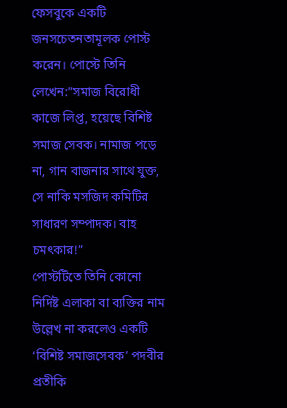ফেসবুকে একটি জনসচেতনতামূলক পোস্ট করেন। পোস্টে তিনি লেখেন:”সমাজ বিরোধী কাজে লিপ্ত, হয়েছে বিশিষ্ট সমাজ সেবক। নামাজ পড়ে না, গান বাজনার সাথে যুক্ত, সে নাকি মসজিদ কমিটির সাধারণ সম্পাদক। বাহ চমৎকার!”
পোস্টটিতে তিনি কোনো নির্দিষ্ট এলাকা বা ব্যক্তির নাম উল্লেখ না করলেও একটি ‘বিশিষ্ট সমাজসেবক’ পদবীর প্রতীকি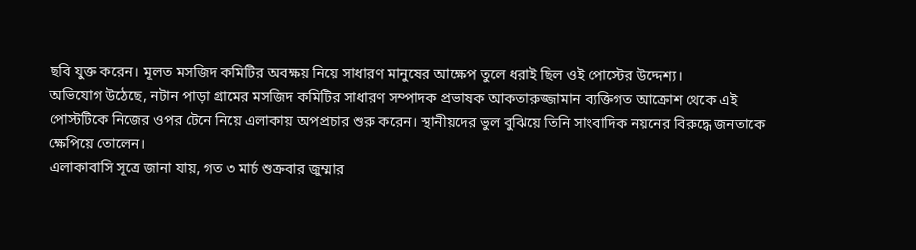ছবি যুক্ত করেন। মূলত মসজিদ কমিটির অবক্ষয় নিয়ে সাধারণ মানুষের আক্ষেপ তুলে ধরাই ছিল ওই পোস্টের উদ্দেশ্য।
অভিযোগ উঠেছে, নটান পাড়া গ্রামের মসজিদ কমিটির সাধারণ সম্পাদক প্রভাষক আকতারুজ্জামান ব্যক্তিগত আক্রোশ থেকে এই পোস্টটিকে নিজের ওপর টেনে নিয়ে এলাকায় অপপ্রচার শুরু করেন। স্থানীয়দের ভুল বুঝিয়ে তিনি সাংবাদিক নয়নের বিরুদ্ধে জনতাকে ক্ষেপিয়ে তোলেন।
এলাকাবাসি সূত্রে জানা যায়, গত ৩ মার্চ শুক্রবার জুম্মার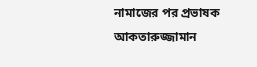নামাজের পর প্রভাষক আকতারুজ্জামান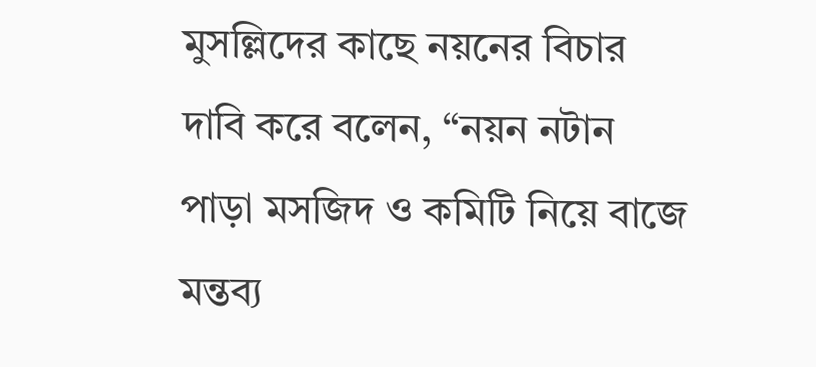মুসল্লিদের কাছে নয়নের বিচার দাবি করে বলেন, “নয়ন নটান পাড়া মসজিদ ও কমিটি নিয়ে বাজে মন্তব্য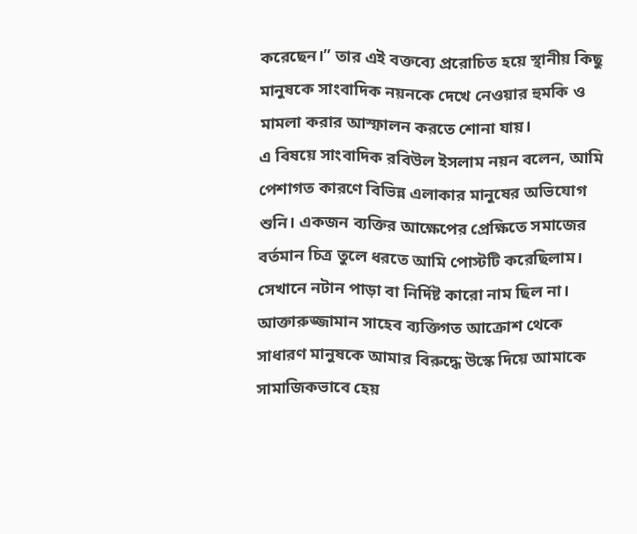করেছেন।” তার এই বক্তব্যে প্ররোচিত হয়ে স্থানীয় কিছু মানুষকে সাংবাদিক নয়নকে দেখে নেওয়ার হুমকি ও মামলা করার আস্ফালন করতে শোনা যায়।
এ বিষয়ে সাংবাদিক রবিউল ইসলাম নয়ন বলেন, আমি পেশাগত কারণে বিভিন্ন এলাকার মানুষের অভিযোগ শুনি। একজন ব্যক্তির আক্ষেপের প্রেক্ষিতে সমাজের বর্তমান চিত্র তুলে ধরতে আমি পোস্টটি করেছিলাম। সেখানে নটান পাড়া বা নির্দিষ্ট কারো নাম ছিল না। আক্তারুজ্জামান সাহেব ব্যক্তিগত আক্রোশ থেকে সাধারণ মানুষকে আমার বিরুদ্ধে উস্কে দিয়ে আমাকে সামাজিকভাবে হেয়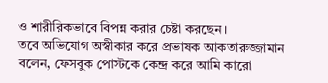ও শারীরিকভাবে বিপন্ন করার চেষ্টা করছেন।
তবে অভিযোগ অস্বীকার করে প্রভাষক আকতারুজ্জামান বলেন, ফেসবুক পোস্টকে কেন্দ্র করে আমি কারো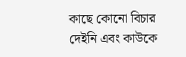কাছে কোনো বিচার দেইনি এবং কাউকে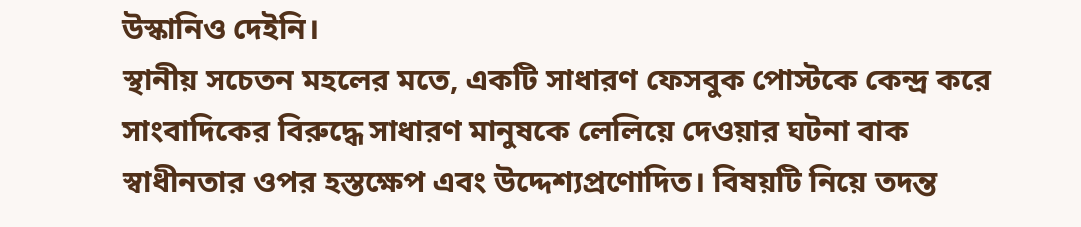উস্কানিও দেইনি।
স্থানীয় সচেতন মহলের মতে, একটি সাধারণ ফেসবুক পোস্টকে কেন্দ্র করে সাংবাদিকের বিরুদ্ধে সাধারণ মানুষকে লেলিয়ে দেওয়ার ঘটনা বাক স্বাধীনতার ওপর হস্তক্ষেপ এবং উদ্দেশ্যপ্রণোদিত। বিষয়টি নিয়ে তদন্ত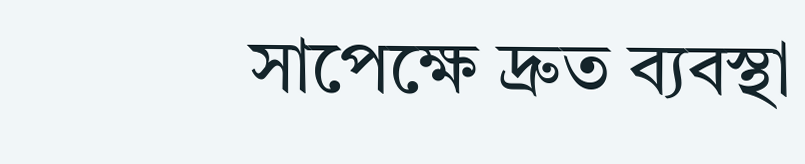সাপেক্ষে দ্রুত ব্যবস্থা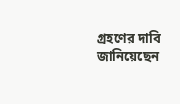গ্রহণের দাবি জানিয়েছেন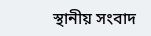স্থানীয় সংবাদ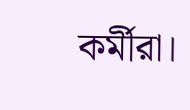কর্মীরা।